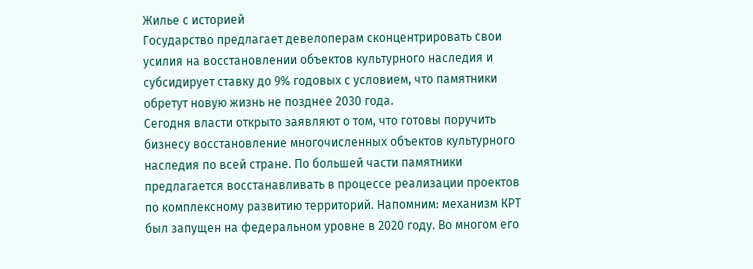Жилье с историей
Государство предлагает девелоперам сконцентрировать свои усилия на восстановлении объектов культурного наследия и субсидирует ставку до 9% годовых с условием, что памятники обретут новую жизнь не позднее 2030 года.
Сегодня власти открыто заявляют о том, что готовы поручить бизнесу восстановление многочисленных объектов культурного наследия по всей стране. По большей части памятники предлагается восстанавливать в процессе реализации проектов по комплексному развитию территорий. Напомним: механизм КРТ был запущен на федеральном уровне в 2020 году. Во многом его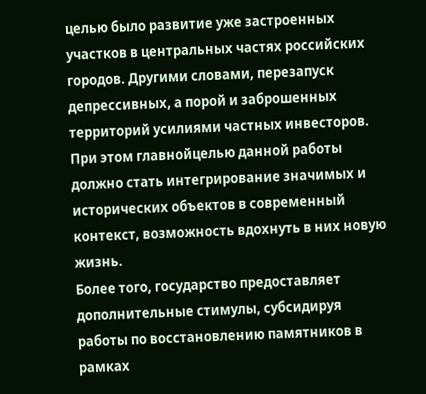целью было развитие уже застроенных участков в центральных частях российских городов. Другими словами, перезапуск депрессивных, а порой и заброшенных территорий усилиями частных инвесторов. При этом главнойцелью данной работы должно стать интегрирование значимых и исторических объектов в современный контекст, возможность вдохнуть в них новую жизнь.
Более того, государство предоставляет дополнительные стимулы, субсидируя работы по восстановлению памятников в рамках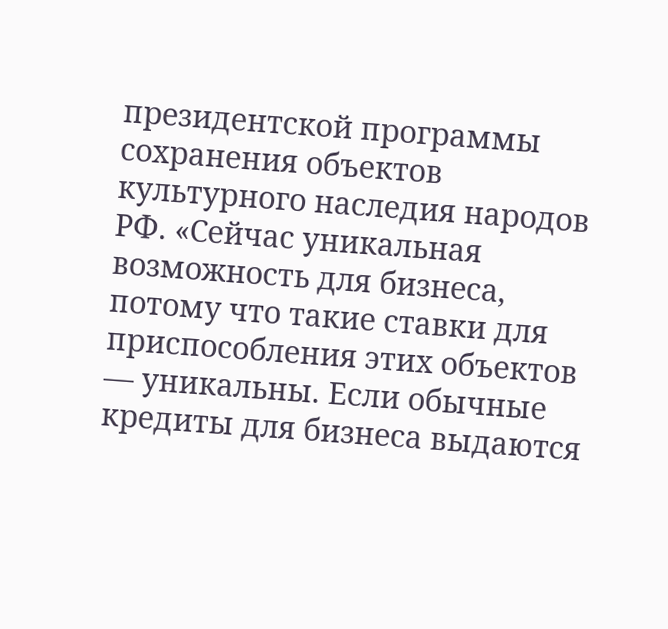президентской программы сохранения объектов культурного наследия народов РФ. «Сейчас уникальная возможность для бизнеса, потому что такие ставки для приспособления этих объектов — уникальны. Если обычные кредиты для бизнеса выдаются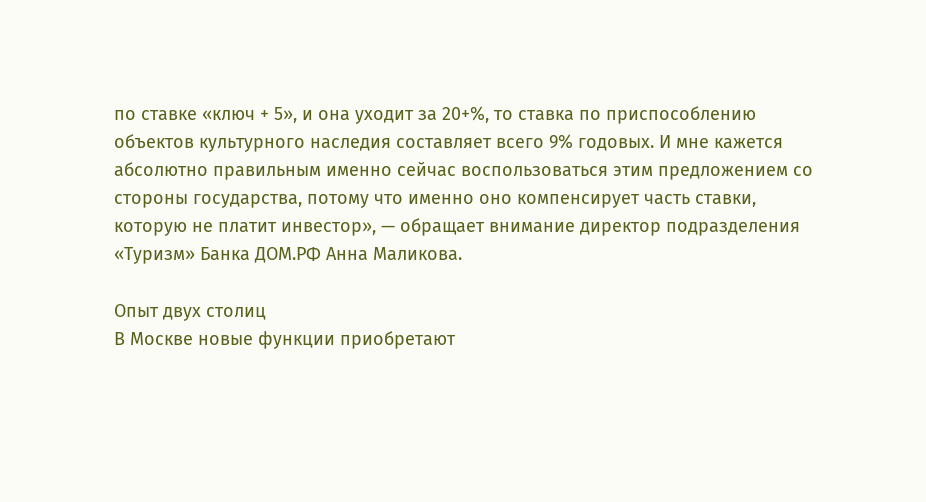по ставке «ключ + 5», и она уходит за 20+%, то ставка по приспособлению объектов культурного наследия составляет всего 9% годовых. И мне кажется абсолютно правильным именно сейчас воспользоваться этим предложением со стороны государства, потому что именно оно компенсирует часть ставки, которую не платит инвестор», — обращает внимание директор подразделения «Туризм» Банка ДОМ.РФ Анна Маликова.

Опыт двух столиц
В Москве новые функции приобретают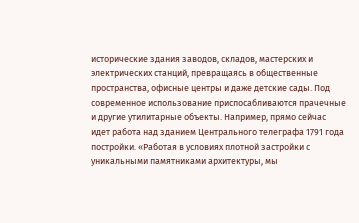исторические здания заводов, складов, мастерских и электрических станций, превращаясь в общественные пространства, офисные центры и даже детские сады. Под современное использование приспосабливаются прачечные и другие утилитарные объекты. Например, прямо сейчас идет работа над зданием Центрального телеграфа 1791 года постройки. «Работая в условиях плотной застройки с уникальными памятниками архитектуры, мы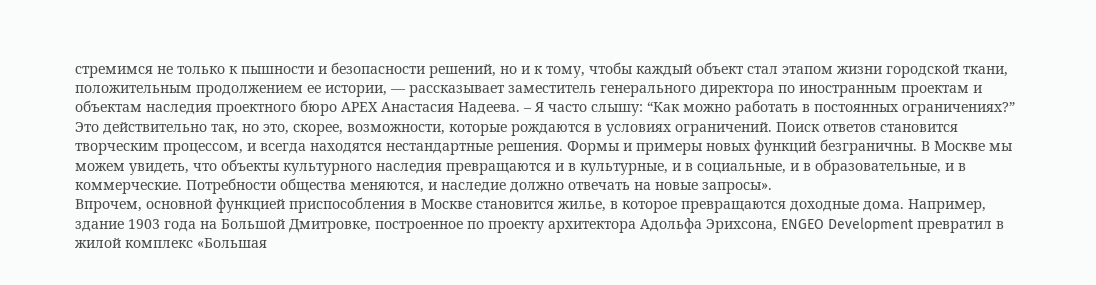стремимся не только к пышности и безопасности решений, но и к тому, чтобы каждый объект стал этапом жизни городской ткани, положительным продолжением ее истории, — рассказывает заместитель генерального директора по иностранным проектам и объектам наследия проектного бюро APЕХ Анастасия Надеева. – Я часто слышу: “Как можно работать в постоянных ограничениях?” Это действительно так, но это, скорее, возможности, которые рождаются в условиях ограничений. Поиск ответов становится творческим процессом, и всегда находятся нестандартные решения. Формы и примеры новых функций безграничны. В Москве мы можем увидеть, что объекты культурного наследия превращаются и в культурные, и в социальные, и в образовательные, и в коммерческие. Потребности общества меняются, и наследие должно отвечать на новые запросы».
Впрочем, основной функцией приспособления в Москве становится жилье, в которое превращаются доходные дома. Например, здание 1903 года на Большой Дмитровке, построенное по проекту архитектора Адольфа Эрихсона, ENGEO Development превратил в жилой комплекс «Большая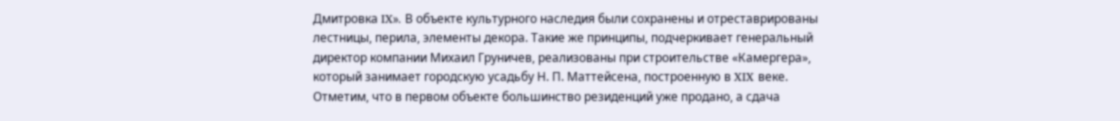Дмитровка IX». В объекте культурного наследия были сохранены и отреставрированы лестницы, перила, элементы декора. Такие же принципы, подчеркивает генеральный директор компании Михаил Груничев, реализованы при строительстве «Камергера», который занимает городскую усадьбу Н. П. Маттейсена, построенную в XIX веке. Отметим, что в первом объекте большинство резиденций уже продано, а сдача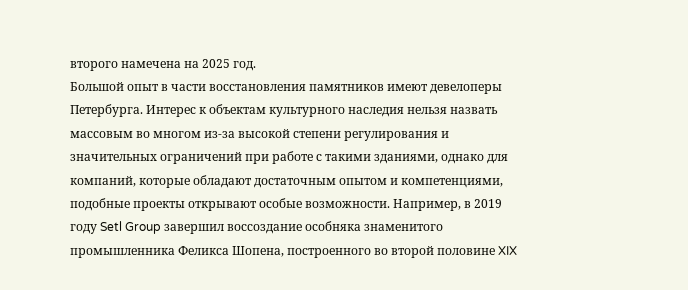второго намечена на 2025 год.
Большой опыт в части восстановления памятников имеют девелоперы Петербурга. Интерес к объектам культурного наследия нельзя назвать массовым во многом из-за высокой степени регулирования и значительных ограничений при работе с такими зданиями, однако для компаний, которые обладают достаточным опытом и компетенциями, подобные проекты открывают особые возможности. Например, в 2019 году Setl Group завершил воссоздание особняка знаменитого промышленника Феликса Шопена, построенного во второй половине XIX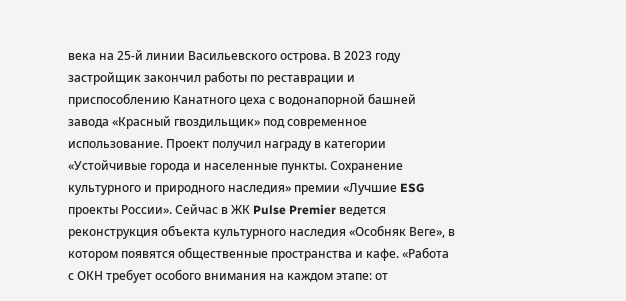века на 25-й линии Васильевского острова. В 2023 году застройщик закончил работы по реставрации и приспособлению Канатного цеха с водонапорной башней завода «Красный гвоздильщик» под современное использование. Проект получил награду в категории «Устойчивые города и населенные пункты. Сохранение культурного и природного наследия» премии «Лучшие ESG проекты России». Сейчас в ЖК Pulse Premier ведется реконструкция объекта культурного наследия «Особняк Веге», в котором появятся общественные пространства и кафе. «Работа с ОКН требует особого внимания на каждом этапе: от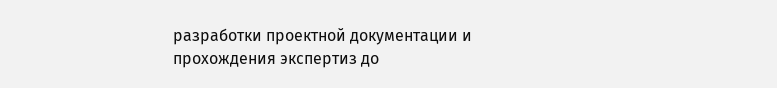разработки проектной документации и прохождения экспертиз до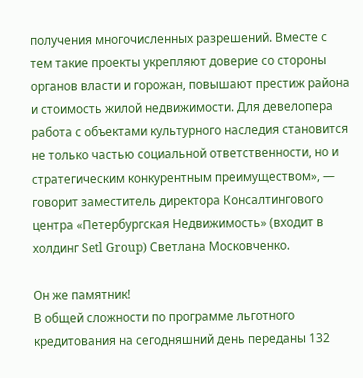получения многочисленных разрешений. Вместе с тем такие проекты укрепляют доверие со стороны органов власти и горожан, повышают престиж района и стоимость жилой недвижимости. Для девелопера работа с объектами культурного наследия становится не только частью социальной ответственности, но и стратегическим конкурентным преимуществом», — говорит заместитель директора Консалтингового центра «Петербургская Недвижимость» (входит в холдинг Setl Group) Светлана Московченко.

Он же памятник!
В общей сложности по программе льготного кредитования на сегодняшний день переданы 132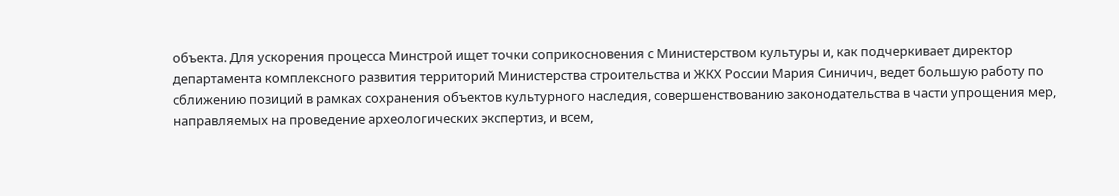объекта. Для ускорения процесса Минстрой ищет точки соприкосновения с Министерством культуры и, как подчеркивает директор департамента комплексного развития территорий Министерства строительства и ЖКХ России Мария Синичич, ведет большую работу по сближению позиций в рамках сохранения объектов культурного наследия, совершенствованию законодательства в части упрощения мер, направляемых на проведение археологических экспертиз, и всем,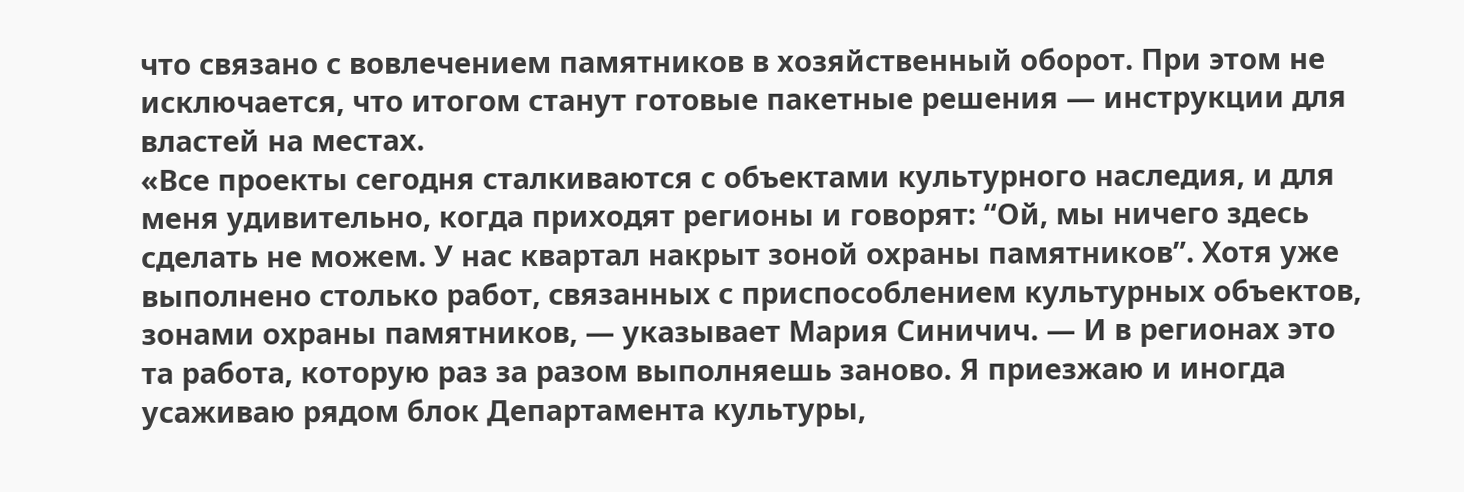что связано с вовлечением памятников в хозяйственный оборот. При этом не исключается, что итогом станут готовые пакетные решения — инструкции для властей на местах.
«Все проекты сегодня сталкиваются с объектами культурного наследия, и для меня удивительно, когда приходят регионы и говорят: “Ой, мы ничего здесь сделать не можем. У нас квартал накрыт зоной охраны памятников”. Хотя уже выполнено столько работ, связанных с приспособлением культурных объектов, зонами охраны памятников, — указывает Мария Синичич. — И в регионах это та работа, которую раз за разом выполняешь заново. Я приезжаю и иногда усаживаю рядом блок Департамента культуры,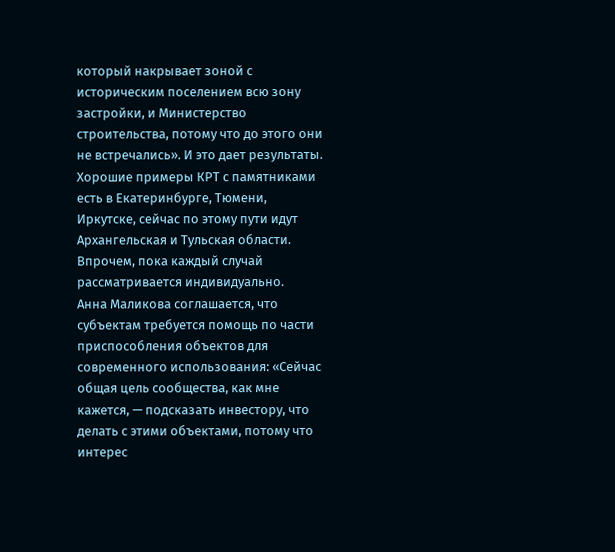который накрывает зоной с историческим поселением всю зону застройки, и Министерство строительства, потому что до этого они не встречались». И это дает результаты. Хорошие примеры КРТ с памятниками есть в Екатеринбурге, Тюмени, Иркутске, сейчас по этому пути идут Архангельская и Тульская области. Впрочем, пока каждый случай рассматривается индивидуально.
Анна Маликова соглашается, что субъектам требуется помощь по части приспособления объектов для современного использования: «Сейчас общая цель сообщества, как мне кажется, — подсказать инвестору, что делать с этими объектами, потому что интерес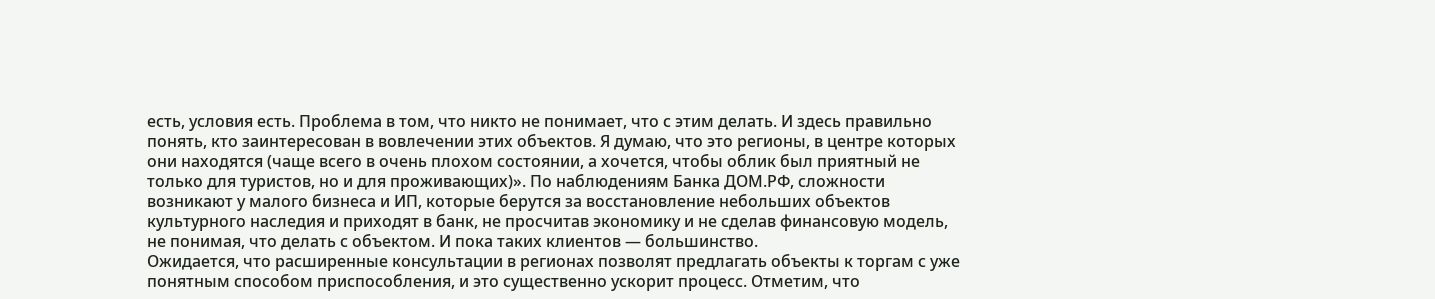есть, условия есть. Проблема в том, что никто не понимает, что с этим делать. И здесь правильно понять, кто заинтересован в вовлечении этих объектов. Я думаю, что это регионы, в центре которых они находятся (чаще всего в очень плохом состоянии, а хочется, чтобы облик был приятный не только для туристов, но и для проживающих)». По наблюдениям Банка ДОМ.РФ, сложности возникают у малого бизнеса и ИП, которые берутся за восстановление небольших объектов культурного наследия и приходят в банк, не просчитав экономику и не сделав финансовую модель, не понимая, что делать с объектом. И пока таких клиентов — большинство.
Ожидается, что расширенные консультации в регионах позволят предлагать объекты к торгам с уже понятным способом приспособления, и это существенно ускорит процесс. Отметим, что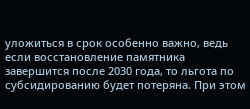уложиться в срок особенно важно, ведь если восстановление памятника завершится после 2030 года, то льгота по субсидированию будет потеряна. При этом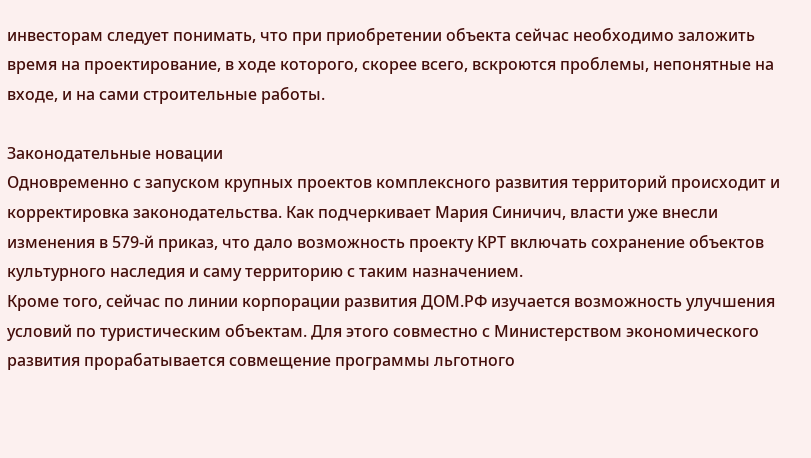инвесторам следует понимать, что при приобретении объекта сейчас необходимо заложить время на проектирование, в ходе которого, скорее всего, вскроются проблемы, непонятные на входе, и на сами строительные работы.

Законодательные новации
Одновременно с запуском крупных проектов комплексного развития территорий происходит и корректировка законодательства. Как подчеркивает Мария Синичич, власти уже внесли изменения в 579-й приказ, что дало возможность проекту КРТ включать сохранение объектов культурного наследия и саму территорию с таким назначением.
Кроме того, сейчас по линии корпорации развития ДОМ.РФ изучается возможность улучшения условий по туристическим объектам. Для этого совместно с Министерством экономического развития прорабатывается совмещение программы льготного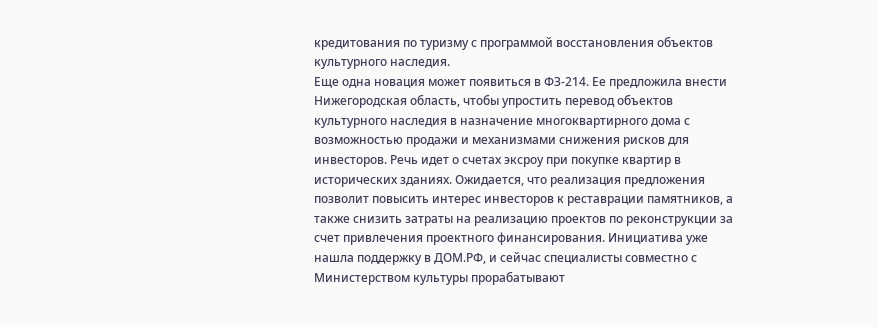кредитования по туризму с программой восстановления объектов культурного наследия.
Еще одна новация может появиться в ФЗ-214. Ее предложила внести Нижегородская область, чтобы упростить перевод объектов культурного наследия в назначение многоквартирного дома с возможностью продажи и механизмами снижения рисков для инвесторов. Речь идет о счетах эксроу при покупке квартир в исторических зданиях. Ожидается, что реализация предложения позволит повысить интерес инвесторов к реставрации памятников, а также снизить затраты на реализацию проектов по реконструкции за счет привлечения проектного финансирования. Инициатива уже нашла поддержку в ДОМ.РФ, и сейчас специалисты совместно с Министерством культуры прорабатывают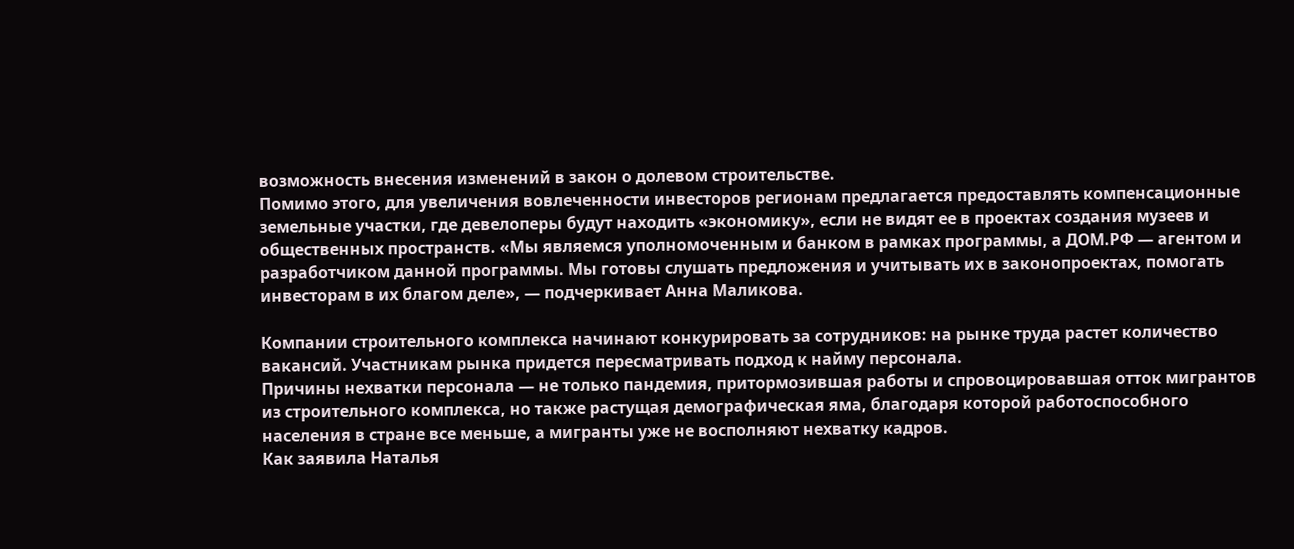возможность внесения изменений в закон о долевом строительстве.
Помимо этого, для увеличения вовлеченности инвесторов регионам предлагается предоставлять компенсационные земельные участки, где девелоперы будут находить «экономику», если не видят ее в проектах создания музеев и общественных пространств. «Мы являемся уполномоченным и банком в рамках программы, а ДОМ.РФ — агентом и разработчиком данной программы. Мы готовы слушать предложения и учитывать их в законопроектах, помогать инвесторам в их благом деле», — подчеркивает Анна Маликова.

Компании строительного комплекса начинают конкурировать за сотрудников: на рынке труда растет количество вакансий. Участникам рынка придется пересматривать подход к найму персонала.
Причины нехватки персонала — не только пандемия, притормозившая работы и спровоцировавшая отток мигрантов из строительного комплекса, но также растущая демографическая яма, благодаря которой работоспособного населения в стране все меньше, а мигранты уже не восполняют нехватку кадров.
Как заявила Наталья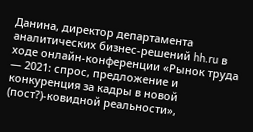Данина, директор департамента аналитических бизнес-решений hh.ru в ходе онлайн-конференции «Рынок труда — 2021: спрос, предложение и конкуренция за кадры в новой (пост?)-ковидной реальности»,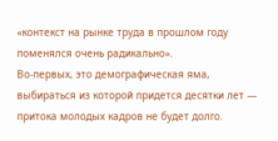«контекст на рынке труда в прошлом году поменялся очень радикально».
Во-первых, это демографическая яма, выбираться из которой придется десятки лет — притока молодых кадров не будет долго.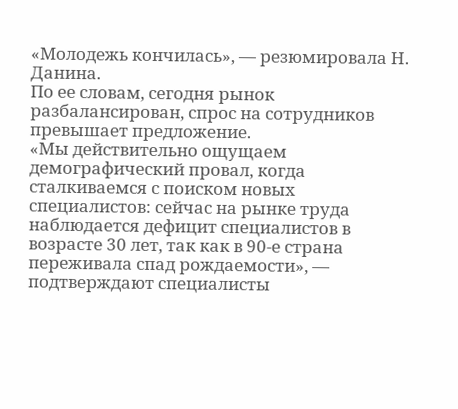«Молодежь кончилась», — резюмировала Н. Данина.
По ее словам, сегодня рынок разбалансирован, спрос на сотрудников превышает предложение.
«Мы действительно ощущаем демографический провал, когда сталкиваемся с поиском новых специалистов: сейчас на рынке труда наблюдается дефицит специалистов в возрасте 30 лет, так как в 90-е страна переживала спад рождаемости», — подтверждают специалисты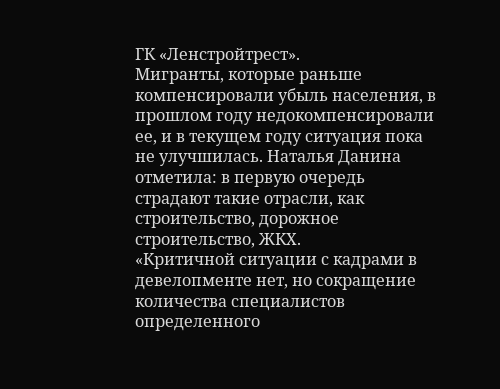ГК «Ленстройтрест».
Мигранты, которые раньше компенсировали убыль населения, в прошлом году недокомпенсировали ее, и в текущем году ситуация пока не улучшилась. Наталья Данина отметила: в первую очередь страдают такие отрасли, как строительство, дорожное строительство, ЖКХ.
«Критичной ситуации с кадрами в девелопменте нет, но сокращение количества специалистов определенного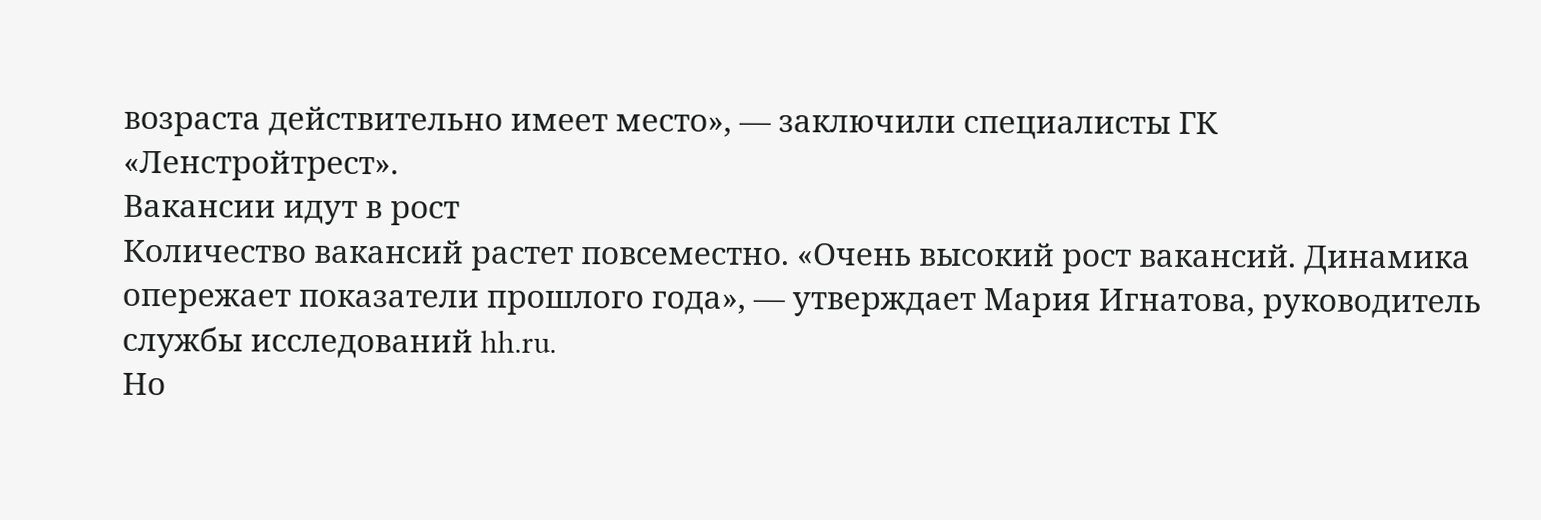возраста действительно имеет место», — заключили специалисты ГК «Ленстройтрест».
Вакансии идут в рост
Количество вакансий растет повсеместно. «Очень высокий рост вакансий. Динамика опережает показатели прошлого года», — утверждает Мария Игнатова, руководитель службы исследований hh.ru.
Но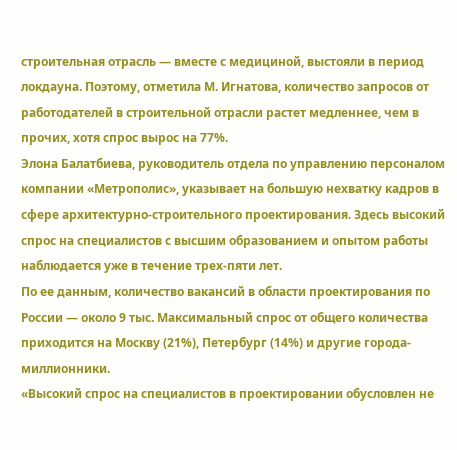строительная отрасль — вместе с медициной, выстояли в период локдауна. Поэтому, отметила М. Игнатова, количество запросов от работодателей в строительной отрасли растет медленнее, чем в прочих, хотя спрос вырос на 77%.
Элона Балатбиева, руководитель отдела по управлению персоналом компании «Метрополис», указывает на большую нехватку кадров в сфере архитектурно-строительного проектирования. Здесь высокий спрос на специалистов с высшим образованием и опытом работы наблюдается уже в течение трех-пяти лет.
По ее данным, количество вакансий в области проектирования по России — около 9 тыс. Максимальный спрос от общего количества приходится на Москву (21%), Петербург (14%) и другие города-миллионники.
«Высокий спрос на специалистов в проектировании обусловлен не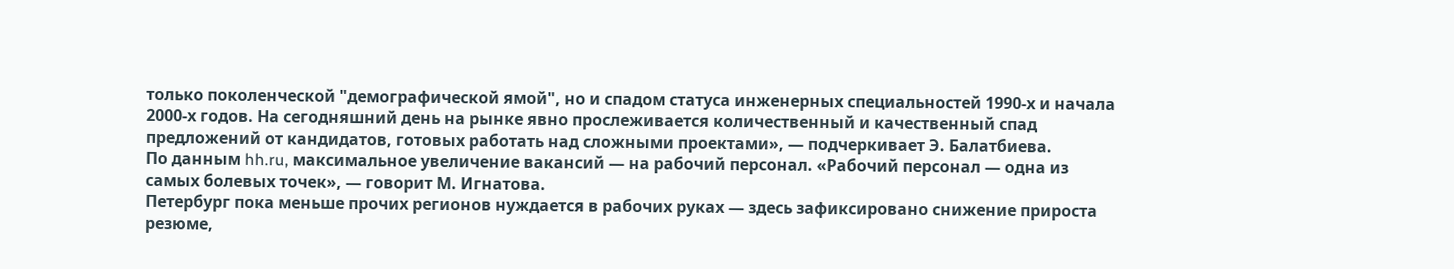только поколенческой "демографической ямой", но и спадом статуса инженерных специальностей 1990-х и начала 2000-х годов. На сегодняшний день на рынке явно прослеживается количественный и качественный спад предложений от кандидатов, готовых работать над сложными проектами», — подчеркивает Э. Балатбиева.
По данным hh.ru, максимальное увеличение вакансий — на рабочий персонал. «Рабочий персонал — одна из самых болевых точек», — говорит М. Игнатова.
Петербург пока меньше прочих регионов нуждается в рабочих руках — здесь зафиксировано снижение прироста резюме,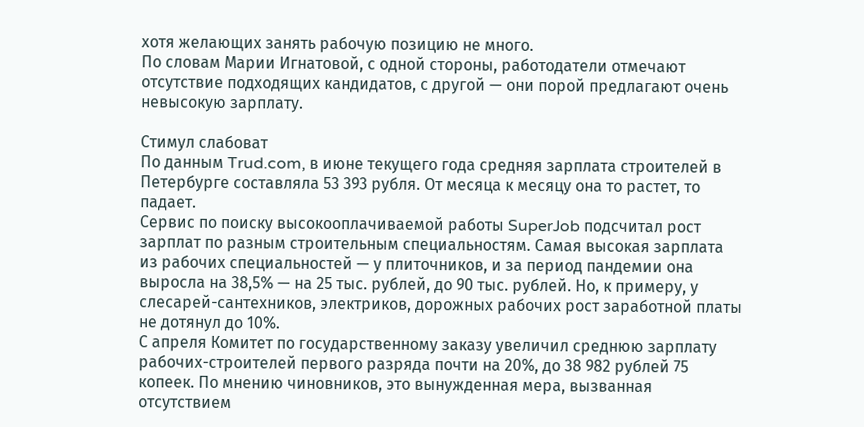хотя желающих занять рабочую позицию не много.
По словам Марии Игнатовой, с одной стороны, работодатели отмечают отсутствие подходящих кандидатов, с другой — они порой предлагают очень невысокую зарплату.

Стимул слабоват
По данным Trud.com, в июне текущего года средняя зарплата строителей в Петербурге составляла 53 393 рубля. От месяца к месяцу она то растет, то падает.
Сервис по поиску высокооплачиваемой работы SuperJob подсчитал рост зарплат по разным строительным специальностям. Самая высокая зарплата из рабочих специальностей — у плиточников, и за период пандемии она выросла на 38,5% — на 25 тыс. рублей, до 90 тыс. рублей. Но, к примеру, у слесарей-сантехников, электриков, дорожных рабочих рост заработной платы не дотянул до 10%.
С апреля Комитет по государственному заказу увеличил среднюю зарплату рабочих-строителей первого разряда почти на 20%, до 38 982 рублей 75 копеек. По мнению чиновников, это вынужденная мера, вызванная отсутствием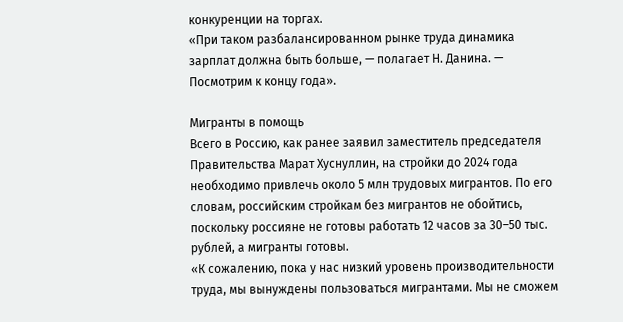конкуренции на торгах.
«При таком разбалансированном рынке труда динамика зарплат должна быть больше, — полагает Н. Данина. — Посмотрим к концу года».

Мигранты в помощь
Всего в Россию, как ранее заявил заместитель председателя Правительства Марат Хуснуллин, на стройки до 2024 года необходимо привлечь около 5 млн трудовых мигрантов. По его словам, российским стройкам без мигрантов не обойтись, поскольку россияне не готовы работать 12 часов за 30–50 тыс. рублей, а мигранты готовы.
«К сожалению, пока у нас низкий уровень производительности труда, мы вынуждены пользоваться мигрантами. Мы не сможем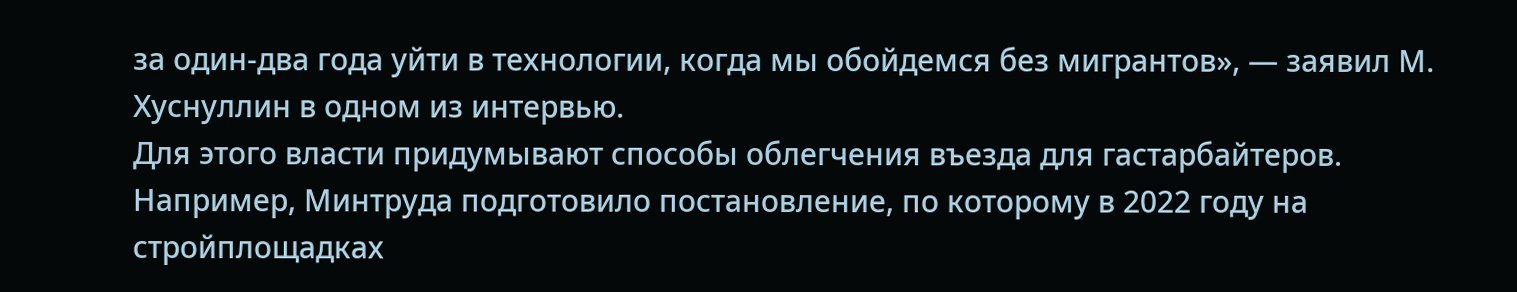за один-два года уйти в технологии, когда мы обойдемся без мигрантов», — заявил М. Хуснуллин в одном из интервью.
Для этого власти придумывают способы облегчения въезда для гастарбайтеров. Например, Минтруда подготовило постановление, по которому в 2022 году на стройплощадках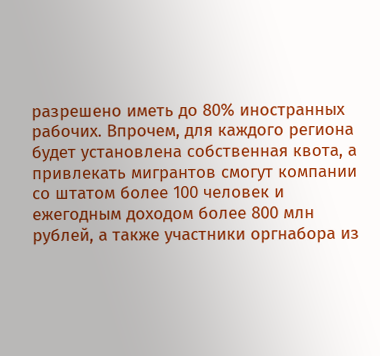разрешено иметь до 80% иностранных рабочих. Впрочем, для каждого региона будет установлена собственная квота, а привлекать мигрантов смогут компании со штатом более 100 человек и ежегодным доходом более 800 млн рублей, а также участники оргнабора из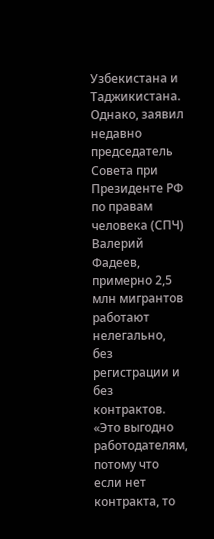Узбекистана и Таджикистана.
Однако, заявил недавно председатель Совета при Президенте РФ по правам человека (СПЧ) Валерий Фадеев, примерно 2,5 млн мигрантов работают нелегально, без регистрации и без контрактов. «Это выгодно работодателям, потому что если нет контракта, то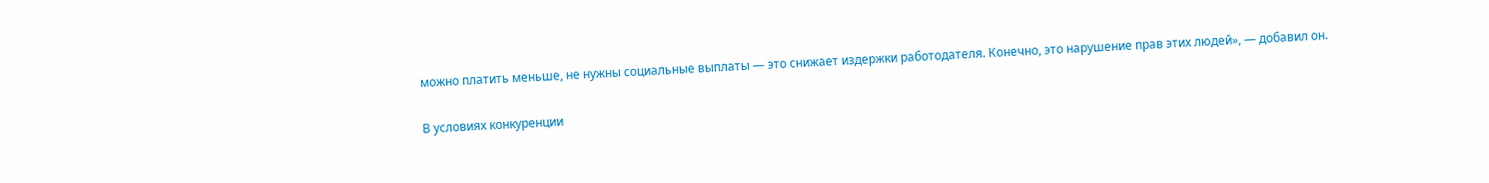можно платить меньше, не нужны социальные выплаты — это снижает издержки работодателя. Конечно, это нарушение прав этих людей», — добавил он.

В условиях конкуренции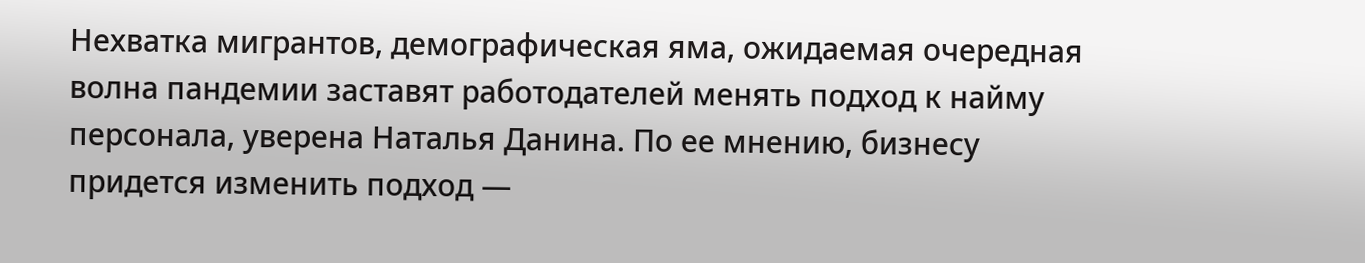Нехватка мигрантов, демографическая яма, ожидаемая очередная волна пандемии заставят работодателей менять подход к найму персонала, уверена Наталья Данина. По ее мнению, бизнесу придется изменить подход —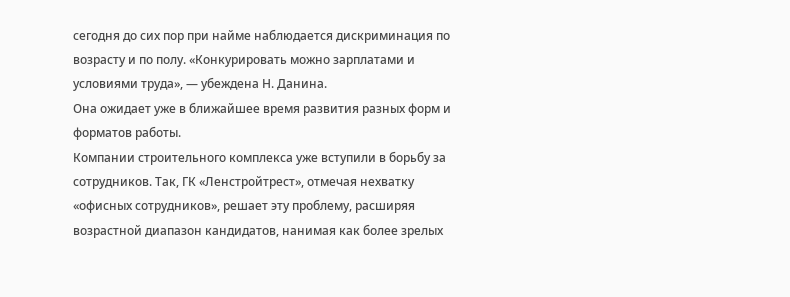сегодня до сих пор при найме наблюдается дискриминация по возрасту и по полу. «Конкурировать можно зарплатами и условиями труда», — убеждена Н. Данина.
Она ожидает уже в ближайшее время развития разных форм и форматов работы.
Компании строительного комплекса уже вступили в борьбу за сотрудников. Так, ГК «Ленстройтрест», отмечая нехватку «офисных сотрудников», решает эту проблему, расширяя возрастной диапазон кандидатов, нанимая как более зрелых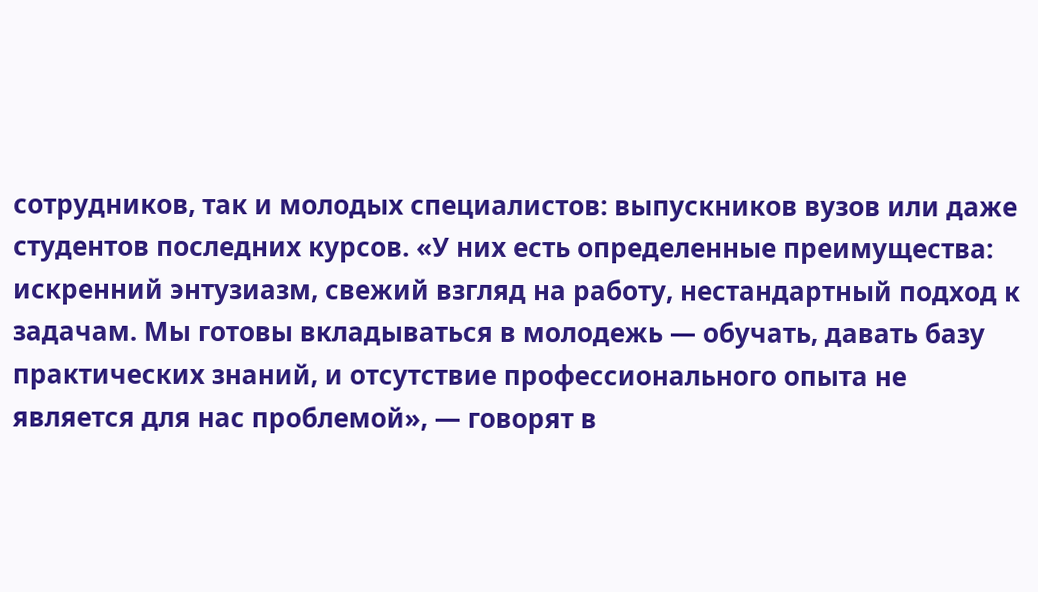сотрудников, так и молодых специалистов: выпускников вузов или даже студентов последних курсов. «У них есть определенные преимущества: искренний энтузиазм, свежий взгляд на работу, нестандартный подход к задачам. Мы готовы вкладываться в молодежь — обучать, давать базу практических знаний, и отсутствие профессионального опыта не является для нас проблемой», — говорят в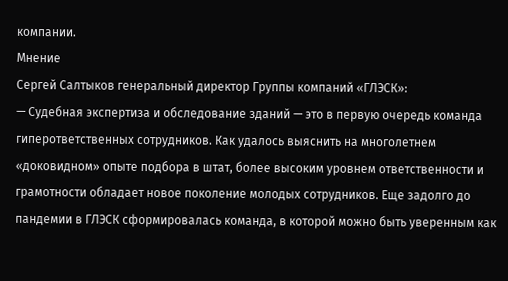компании.
Мнение
Сергей Салтыков генеральный директор Группы компаний «ГЛЭСК»:
— Судебная экспертиза и обследование зданий — это в первую очередь команда гиперответственных сотрудников. Как удалось выяснить на многолетнем «доковидном» опыте подбора в штат, более высоким уровнем ответственности и грамотности обладает новое поколение молодых сотрудников. Еще задолго до пандемии в ГЛЭСК сформировалась команда, в которой можно быть уверенным как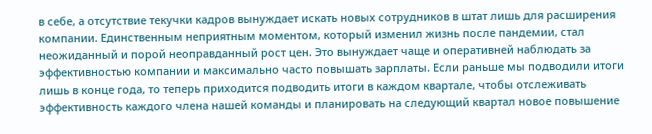в себе, а отсутствие текучки кадров вынуждает искать новых сотрудников в штат лишь для расширения компании. Единственным неприятным моментом, который изменил жизнь после пандемии, стал неожиданный и порой неоправданный рост цен. Это вынуждает чаще и оперативней наблюдать за эффективностью компании и максимально часто повышать зарплаты. Если раньше мы подводили итоги лишь в конце года, то теперь приходится подводить итоги в каждом квартале, чтобы отслеживать эффективность каждого члена нашей команды и планировать на следующий квартал новое повышение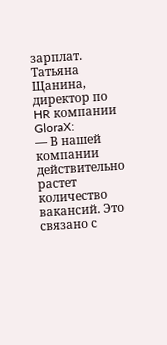зарплат.
Татьяна Щанина, директор по HR компании GloraX:
— В нашей компании действительно растет количество вакансий. Это связано с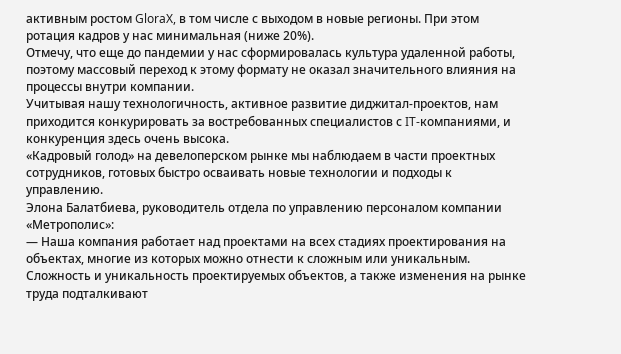активным ростом GloraX, в том числе с выходом в новые регионы. При этом ротация кадров у нас минимальная (ниже 20%).
Отмечу, что еще до пандемии у нас сформировалась культура удаленной работы, поэтому массовый переход к этому формату не оказал значительного влияния на процессы внутри компании.
Учитывая нашу технологичность, активное развитие диджитал-проектов, нам приходится конкурировать за востребованных специалистов с IT-компаниями, и конкуренция здесь очень высока.
«Кадровый голод» на девелоперском рынке мы наблюдаем в части проектных сотрудников, готовых быстро осваивать новые технологии и подходы к управлению.
Элона Балатбиева, руководитель отдела по управлению персоналом компании «Метрополис»:
— Наша компания работает над проектами на всех стадиях проектирования на объектах, многие из которых можно отнести к сложным или уникальным. Сложность и уникальность проектируемых объектов, а также изменения на рынке труда подталкивают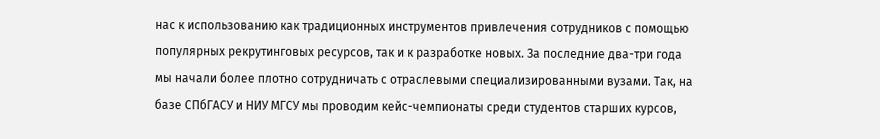нас к использованию как традиционных инструментов привлечения сотрудников с помощью популярных рекрутинговых ресурсов, так и к разработке новых. За последние два-три года мы начали более плотно сотрудничать с отраслевыми специализированными вузами. Так, на базе СПбГАСУ и НИУ МГСУ мы проводим кейс-чемпионаты среди студентов старших курсов,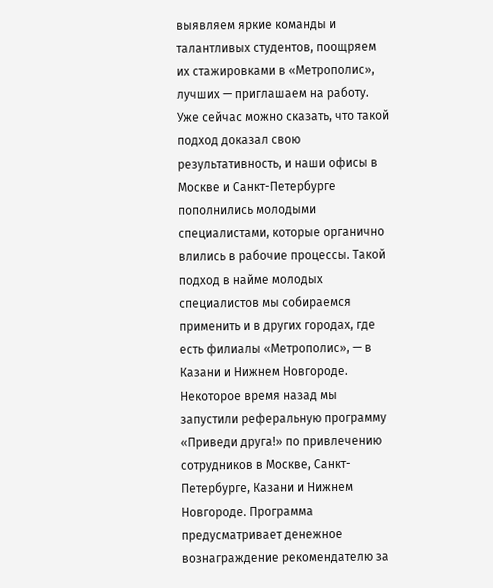выявляем яркие команды и талантливых студентов, поощряем их стажировками в «Метрополис», лучших — приглашаем на работу. Уже сейчас можно сказать, что такой подход доказал свою результативность, и наши офисы в Москве и Санкт-Петербурге пополнились молодыми специалистами, которые органично влились в рабочие процессы. Такой подход в найме молодых специалистов мы собираемся применить и в других городах, где есть филиалы «Метрополис», — в Казани и Нижнем Новгороде.
Некоторое время назад мы запустили реферальную программу «Приведи друга!» по привлечению сотрудников в Москве, Санкт-Петербурге, Казани и Нижнем Новгороде. Программа предусматривает денежное вознаграждение рекомендателю за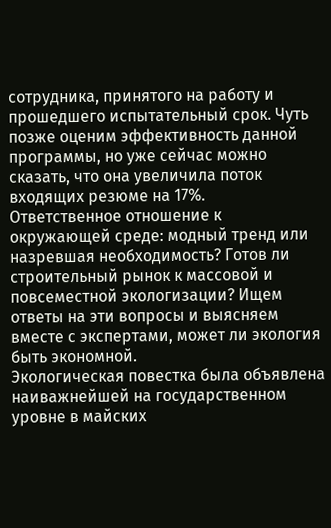сотрудника, принятого на работу и прошедшего испытательный срок. Чуть позже оценим эффективность данной программы, но уже сейчас можно сказать, что она увеличила поток входящих резюме на 17%.
Ответственное отношение к окружающей среде: модный тренд или назревшая необходимость? Готов ли строительный рынок к массовой и повсеместной экологизации? Ищем ответы на эти вопросы и выясняем вместе с экспертами, может ли экология быть экономной.
Экологическая повестка была объявлена наиважнейшей на государственном уровне в майских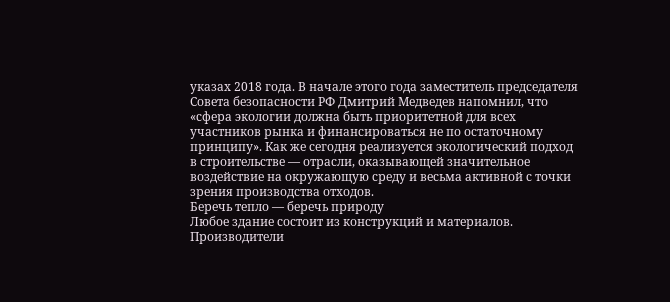указах 2018 года. В начале этого года заместитель председателя Совета безопасности РФ Дмитрий Медведев напомнил, что «сфера экологии должна быть приоритетной для всех участников рынка и финансироваться не по остаточному принципу». Как же сегодня реализуется экологический подход в строительстве — отрасли, оказывающей значительное воздействие на окружающую среду и весьма активной с точки зрения производства отходов.
Беречь тепло — беречь природу
Любое здание состоит из конструкций и материалов. Производители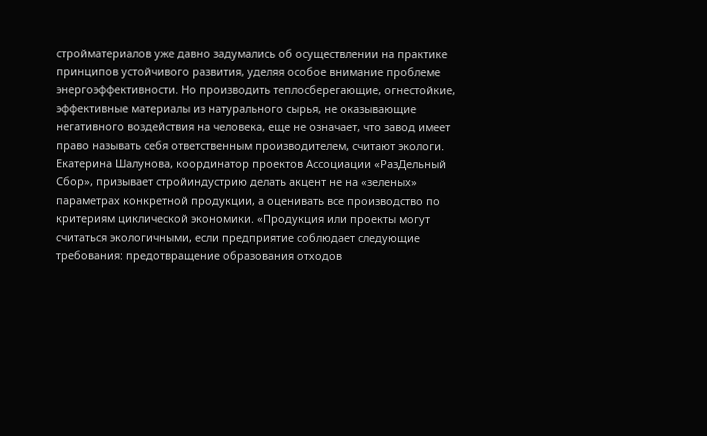стройматериалов уже давно задумались об осуществлении на практике принципов устойчивого развития, уделяя особое внимание проблеме энергоэффективности. Но производить теплосберегающие, огнестойкие, эффективные материалы из натурального сырья, не оказывающие негативного воздействия на человека, еще не означает, что завод имеет право называть себя ответственным производителем, считают экологи. Екатерина Шалунова, координатор проектов Ассоциации «РазДельный Сбор», призывает стройиндустрию делать акцент не на «зеленых» параметрах конкретной продукции, а оценивать все производство по критериям циклической экономики. «Продукция или проекты могут считаться экологичными, если предприятие соблюдает следующие требования: предотвращение образования отходов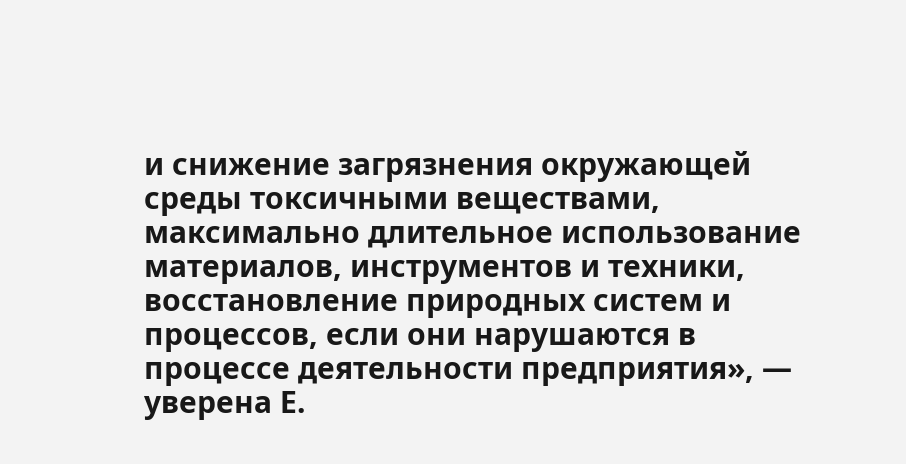и снижение загрязнения окружающей среды токсичными веществами, максимально длительное использование материалов, инструментов и техники, восстановление природных систем и процессов, если они нарушаются в процессе деятельности предприятия», — уверена Е.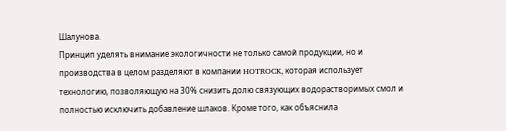Шалунова.
Принцип уделять внимание экологичности не только самой продукции, но и производства в целом разделяют в компании HOTROCK, которая использует технологию, позволяющую на 30% снизить долю связующих водорастворимых смол и полностью исключить добавление шлаков. Кроме того, как объяснила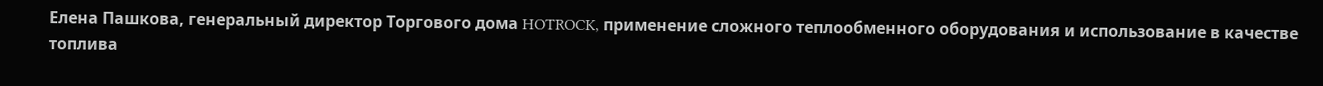Елена Пашкова, генеральный директор Торгового дома HOTROCK, применение сложного теплообменного оборудования и использование в качестве топлива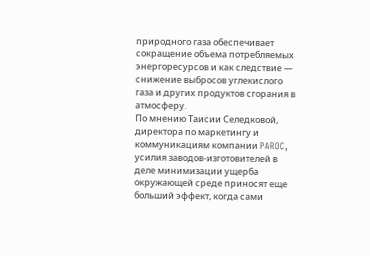природного газа обеспечивает сокращение объема потребляемых энергоресурсов и как следствие — снижение выбросов углекислого газа и других продуктов сгорания в атмосферу.
По мнению Таисии Селедковой, директора по маркетингу и коммуникациям компании PAROC, усилия заводов-изготовителей в деле минимизации ущерба окружающей среде приносят еще больший эффект, когда сами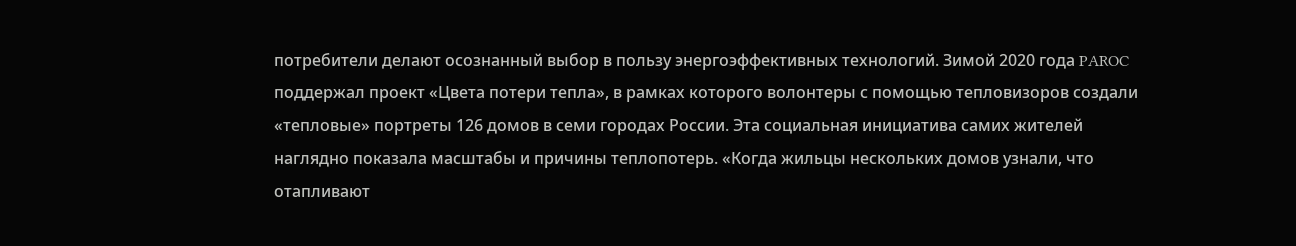потребители делают осознанный выбор в пользу энергоэффективных технологий. Зимой 2020 года PAROC поддержал проект «Цвета потери тепла», в рамках которого волонтеры с помощью тепловизоров создали «тепловые» портреты 126 домов в семи городах России. Эта социальная инициатива самих жителей наглядно показала масштабы и причины теплопотерь. «Когда жильцы нескольких домов узнали, что отапливают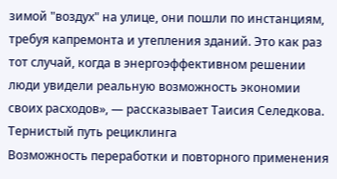зимой "воздух" на улице, они пошли по инстанциям, требуя капремонта и утепления зданий. Это как раз тот случай, когда в энергоэффективном решении люди увидели реальную возможность экономии своих расходов», — рассказывает Таисия Селедкова.
Тернистый путь рециклинга
Возможность переработки и повторного применения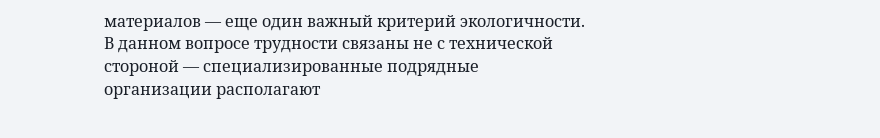материалов — еще один важный критерий экологичности. В данном вопросе трудности связаны не с технической стороной — специализированные подрядные организации располагают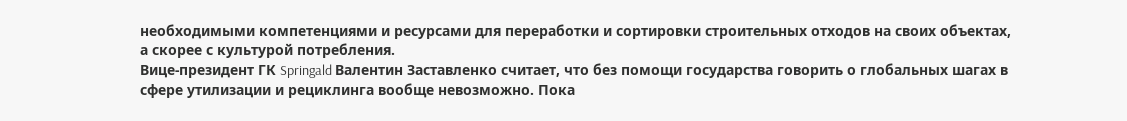необходимыми компетенциями и ресурсами для переработки и сортировки строительных отходов на своих объектах, а скорее с культурой потребления.
Вице-президент ГК Springald Валентин Заставленко считает, что без помощи государства говорить о глобальных шагах в сфере утилизации и рециклинга вообще невозможно. Пока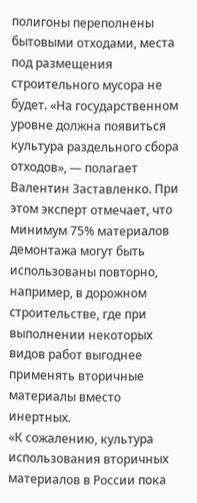полигоны переполнены бытовыми отходами, места под размещения строительного мусора не будет. «На государственном уровне должна появиться культура раздельного сбора отходов», — полагает Валентин Заставленко. При этом эксперт отмечает, что минимум 75% материалов демонтажа могут быть использованы повторно, например, в дорожном строительстве, где при выполнении некоторых видов работ выгоднее применять вторичные материалы вместо инертных.
«К сожалению, культура использования вторичных материалов в России пока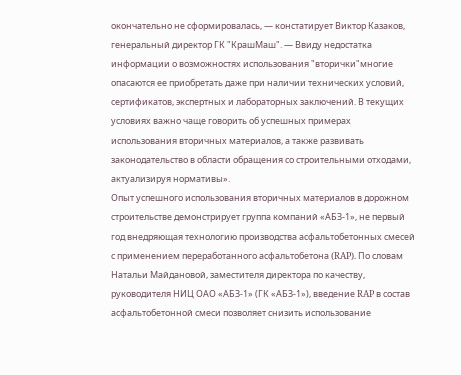окончательно не сформировалась, — констатирует Виктор Казаков, генеральный директор ГК "КрашМаш". — Ввиду недостатка информации о возможностях использования "вторички"многие опасаются ее приобретать даже при наличии технических условий, сертификатов, экспертных и лабораторных заключений. В текущих условиях важно чаще говорить об успешных примерах использования вторичных материалов, а также развивать законодательство в области обращения со строительными отходами, актуализируя нормативы».
Опыт успешного использования вторичных материалов в дорожном строительстве демонстрирует группа компаний «АБЗ-1», не первый год внедряющая технологию производства асфальтобетонных смесей с применением переработанного асфальтобетона (RAP). По словам Натальи Майдановой, заместителя директора по качеству, руководителя НИЦ ОАО «АБЗ-1» (ГК «АБЗ-1»), введение RAP в состав асфальтобетонной смеси позволяет снизить использование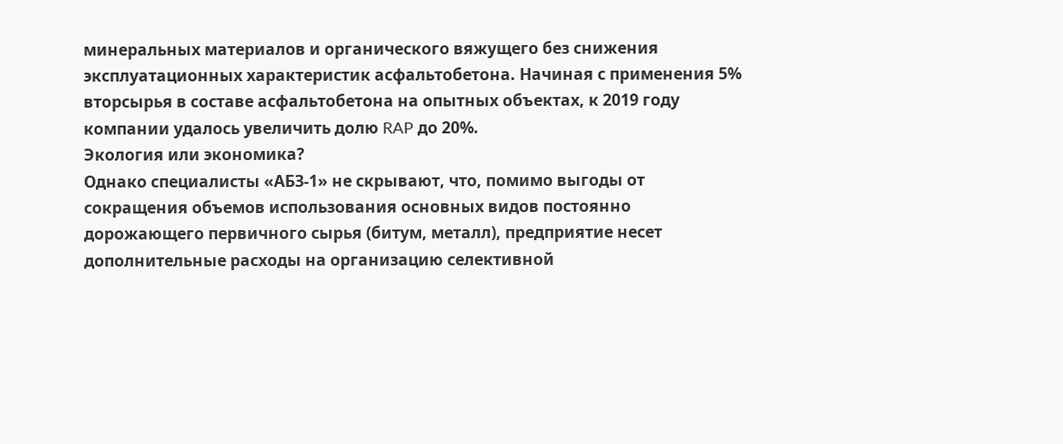минеральных материалов и органического вяжущего без снижения эксплуатационных характеристик асфальтобетона. Начиная с применения 5% вторсырья в составе асфальтобетона на опытных объектах, к 2019 году компании удалось увеличить долю RAP до 20%.
Экология или экономика?
Однако специалисты «АБЗ-1» не скрывают, что, помимо выгоды от сокращения объемов использования основных видов постоянно дорожающего первичного сырья (битум, металл), предприятие несет дополнительные расходы на организацию селективной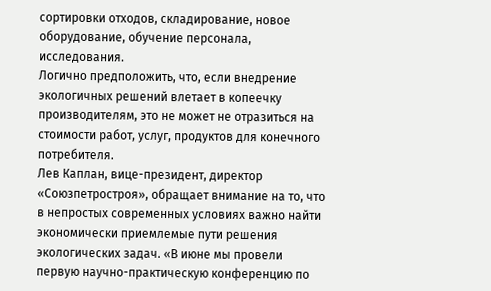сортировки отходов, складирование, новое оборудование, обучение персонала, исследования.
Логично предположить, что, если внедрение экологичных решений влетает в копеечку производителям, это не может не отразиться на стоимости работ, услуг, продуктов для конечного потребителя.
Лев Каплан, вице-президент, директор «Союзпетростроя», обращает внимание на то, что в непростых современных условиях важно найти экономически приемлемые пути решения экологических задач. «В июне мы провели первую научно-практическую конференцию по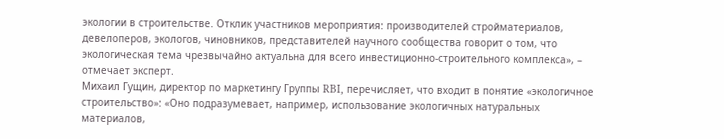экологии в строительстве. Отклик участников мероприятия: производителей стройматериалов, девелоперов, экологов, чиновников, представителей научного сообщества говорит о том, что экологическая тема чрезвычайно актуальна для всего инвестиционно-строительного комплекса», – отмечает эксперт.
Михаил Гущин, директор по маркетингу Группы RBI, перечисляет, что входит в понятие «экологичное строительство»: «Оно подразумевает, например, использование экологичных натуральных материалов,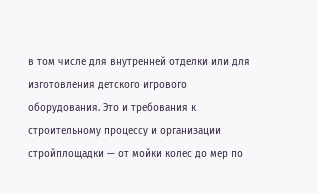в том числе для внутренней отделки или для изготовления детского игрового оборудования. Это и требования к строительному процессу и организации стройплощадки — от мойки колес до мер по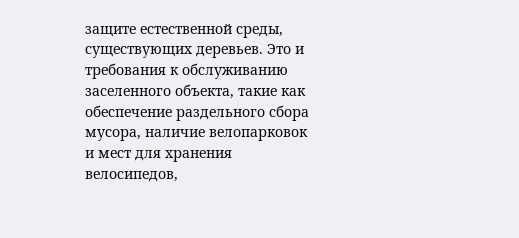защите естественной среды, существующих деревьев. Это и требования к обслуживанию заселенного объекта, такие как обеспечение раздельного сбора мусора, наличие велопарковок и мест для хранения велосипедов,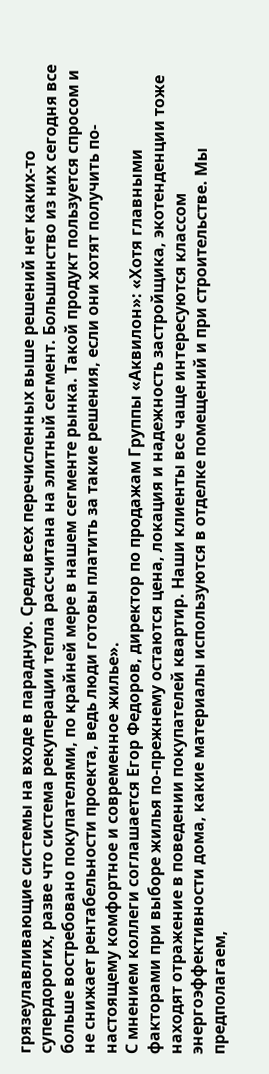грязеулавливающие системы на входе в парадную. Среди всех перечисленных выше решений нет каких-то супердорогих, разве что система рекуперации тепла рассчитана на элитный сегмент. Большинство из них сегодня все больше востребовано покупателями, по крайней мере в нашем сегменте рынка. Такой продукт пользуется спросом и не снижает рентабельности проекта, ведь люди готовы платить за такие решения, если они хотят получить по-настоящему комфортное и современное жилье».
С мнением коллеги соглашается Егор Федоров, директор по продажам Группы «Аквилон»: «Хотя главными факторами при выборе жилья по-прежнему остаются цена, локация и надежность застройщика, экотенденции тоже находят отражение в поведении покупателей квартир. Наши клиенты все чаще интересуются классом энергоэффективности дома, какие материалы используются в отделке помещений и при строительстве. Мы предполагаем,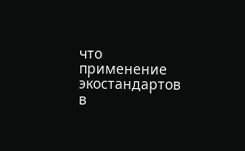что применение экостандартов в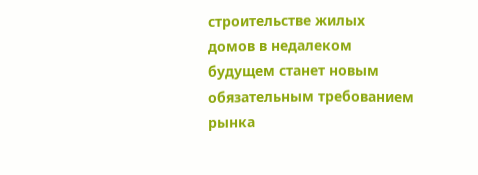строительстве жилых домов в недалеком будущем станет новым обязательным требованием рынка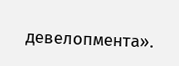девелопмента».